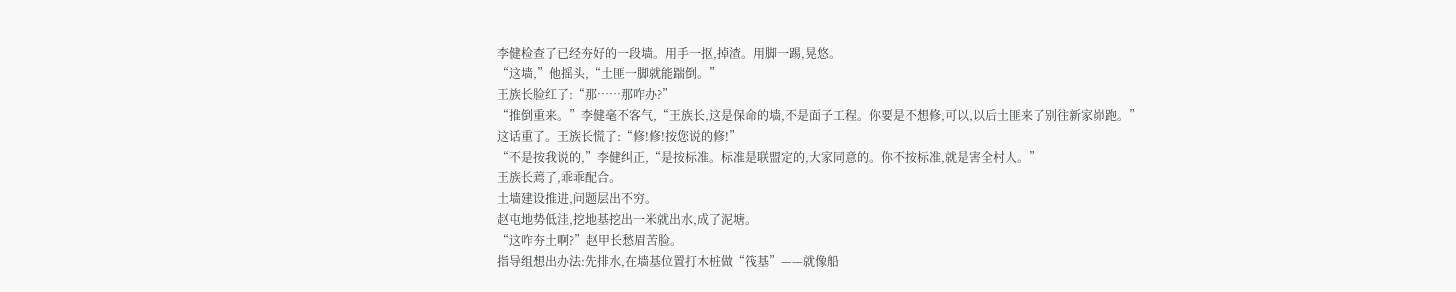李健检查了已经夯好的一段墙。用手一抠,掉渣。用脚一踢,晃悠。
“这墙,”他摇头,“土匪一脚就能踹倒。”
王族长脸红了:“那……那咋办?”
“推倒重来。”李健毫不客气,“王族长,这是保命的墙,不是面子工程。你要是不想修,可以,以后土匪来了别往新家峁跑。”
这话重了。王族长慌了:“修!修!按您说的修!”
“不是按我说的,”李健纠正,“是按标准。标准是联盟定的,大家同意的。你不按标准,就是害全村人。”
王族长蔫了,乖乖配合。
土墙建设推进,问题层出不穷。
赵屯地势低洼,挖地基挖出一米就出水,成了泥塘。
“这咋夯土啊?”赵甲长愁眉苦脸。
指导组想出办法:先排水,在墙基位置打木桩做“筏基”——就像船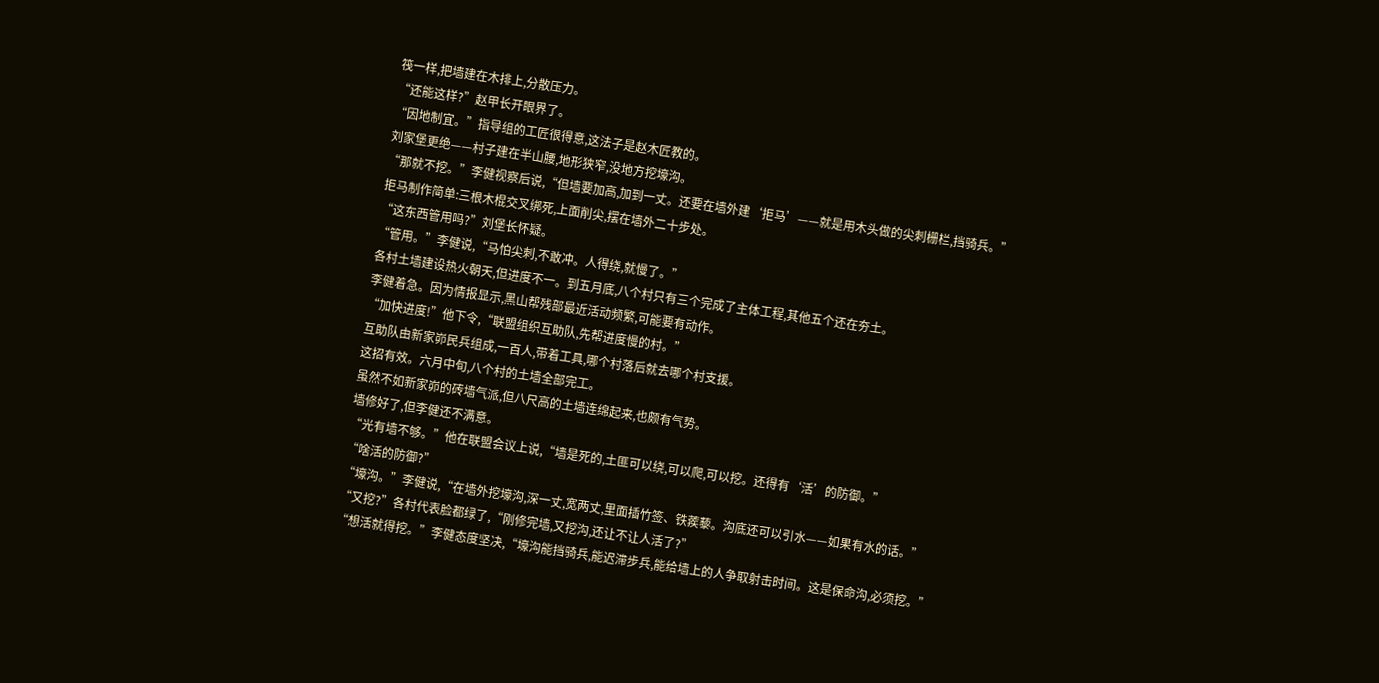筏一样,把墙建在木排上,分散压力。
“还能这样?”赵甲长开眼界了。
“因地制宜。”指导组的工匠很得意,这法子是赵木匠教的。
刘家堡更绝——村子建在半山腰,地形狭窄,没地方挖壕沟。
“那就不挖。”李健视察后说,“但墙要加高,加到一丈。还要在墙外建‘拒马’——就是用木头做的尖刺栅栏,挡骑兵。”
拒马制作简单:三根木棍交叉绑死,上面削尖,摆在墙外二十步处。
“这东西管用吗?”刘堡长怀疑。
“管用。”李健说,“马怕尖刺,不敢冲。人得绕,就慢了。”
各村土墙建设热火朝天,但进度不一。到五月底,八个村只有三个完成了主体工程,其他五个还在夯土。
李健着急。因为情报显示,黑山帮残部最近活动频繁,可能要有动作。
“加快进度!”他下令,“联盟组织互助队,先帮进度慢的村。”
互助队由新家峁民兵组成,一百人,带着工具,哪个村落后就去哪个村支援。
这招有效。六月中旬,八个村的土墙全部完工。
虽然不如新家峁的砖墙气派,但八尺高的土墙连绵起来,也颇有气势。
墙修好了,但李健还不满意。
“光有墙不够。”他在联盟会议上说,“墙是死的,土匪可以绕,可以爬,可以挖。还得有‘活’的防御。”
“啥活的防御?”
“壕沟。”李健说,“在墙外挖壕沟,深一丈,宽两丈,里面插竹签、铁蒺藜。沟底还可以引水——如果有水的话。”
“又挖?”各村代表脸都绿了,“刚修完墙,又挖沟,还让不让人活了?”
“想活就得挖。”李健态度坚决,“壕沟能挡骑兵,能迟滞步兵,能给墙上的人争取射击时间。这是保命沟,必须挖。”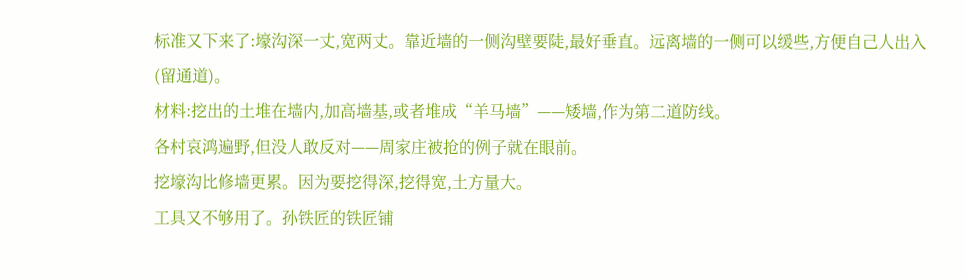标准又下来了:壕沟深一丈,宽两丈。靠近墙的一侧沟壁要陡,最好垂直。远离墙的一侧可以缓些,方便自己人出入(留通道)。
材料:挖出的土堆在墙内,加高墙基,或者堆成“羊马墙”——矮墙,作为第二道防线。
各村哀鸿遍野,但没人敢反对——周家庄被抢的例子就在眼前。
挖壕沟比修墙更累。因为要挖得深,挖得宽,土方量大。
工具又不够用了。孙铁匠的铁匠铺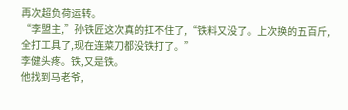再次超负荷运转。
“李盟主,”孙铁匠这次真的扛不住了,“铁料又没了。上次换的五百斤,全打工具了,现在连菜刀都没铁打了。”
李健头疼。铁,又是铁。
他找到马老爷,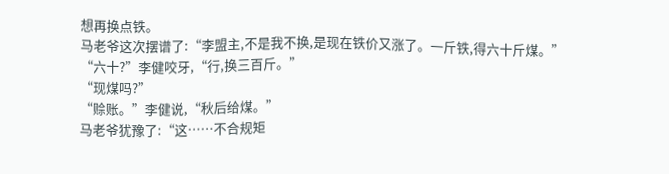想再换点铁。
马老爷这次摆谱了:“李盟主,不是我不换,是现在铁价又涨了。一斤铁,得六十斤煤。”
“六十?”李健咬牙,“行,换三百斤。”
“现煤吗?”
“赊账。”李健说,“秋后给煤。”
马老爷犹豫了:“这……不合规矩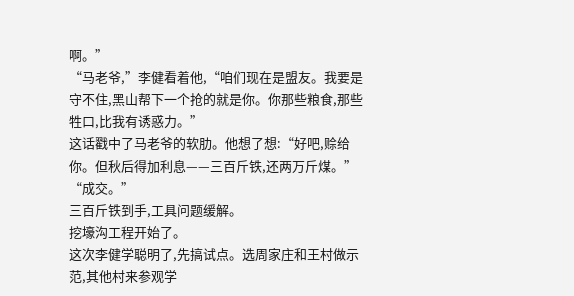啊。”
“马老爷,”李健看着他,“咱们现在是盟友。我要是守不住,黑山帮下一个抢的就是你。你那些粮食,那些牲口,比我有诱惑力。”
这话戳中了马老爷的软肋。他想了想:“好吧,赊给你。但秋后得加利息——三百斤铁,还两万斤煤。”
“成交。”
三百斤铁到手,工具问题缓解。
挖壕沟工程开始了。
这次李健学聪明了,先搞试点。选周家庄和王村做示范,其他村来参观学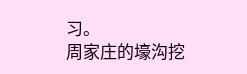习。
周家庄的壕沟挖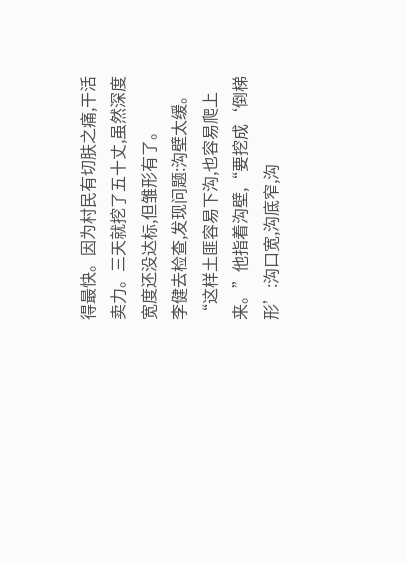得最快。因为村民有切肤之痛,干活卖力。三天就挖了五十丈,虽然深度宽度还没达标,但雏形有了。
李健去检查,发现问题:沟壁太缓。
“这样土匪容易下沟,也容易爬上来。”他指着沟壁,“要挖成‘倒梯形’:沟口宽,沟底窄,沟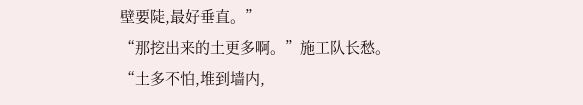壁要陡,最好垂直。”
“那挖出来的土更多啊。”施工队长愁。
“土多不怕,堆到墙内,